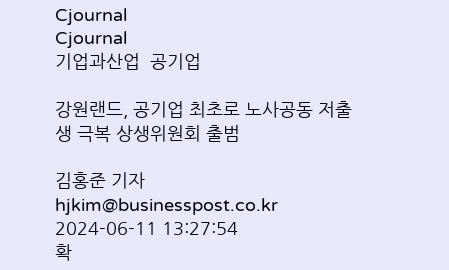Cjournal
Cjournal
기업과산업  공기업

강원랜드, 공기업 최초로 노사공동 저출생 극복 상생위원회 출범

김홍준 기자 hjkim@businesspost.co.kr 2024-06-11 13:27:54
확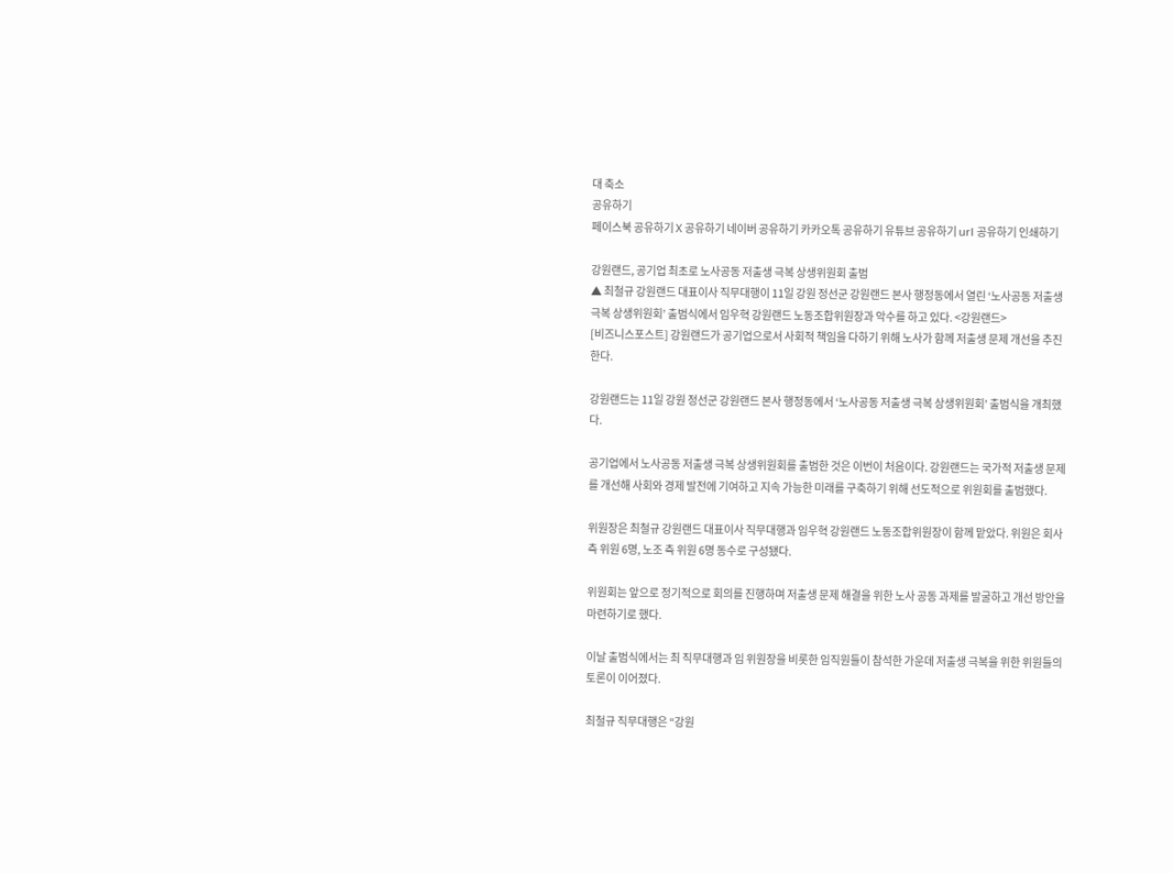대 축소
공유하기
페이스북 공유하기 X 공유하기 네이버 공유하기 카카오톡 공유하기 유튜브 공유하기 url 공유하기 인쇄하기

강원랜드, 공기업 최초로 노사공동 저출생 극복 상생위원회 출범
▲ 최철규 강원랜드 대표이사 직무대행이 11일 강원 정선군 강원랜드 본사 행정동에서 열린 ‘노사공동 저출생 극복 상생위원회’ 출범식에서 임우혁 강원랜드 노동조합위원장과 악수를 하고 있다. <강원랜드>
[비즈니스포스트] 강원랜드가 공기업으로서 사회적 책임을 다하기 위해 노사가 함께 저출생 문제 개선을 추진한다.

강원랜드는 11일 강원 정선군 강원랜드 본사 행정동에서 ‘노사공동 저출생 극복 상생위원회’ 출범식을 개최했다.

공기업에서 노사공동 저출생 극복 상생위원회를 출범한 것은 이번이 처음이다. 강원랜드는 국가적 저출생 문제를 개선해 사회와 경제 발전에 기여하고 지속 가능한 미래를 구축하기 위해 선도적으로 위원회를 출범했다.

위원장은 최철규 강원랜드 대표이사 직무대행과 임우혁 강원랜드 노동조합위원장이 함께 맡았다. 위원은 회사 측 위원 6명, 노조 측 위원 6명 동수로 구성됐다.

위원회는 앞으로 정기적으로 회의를 진행하며 저출생 문제 해결을 위한 노사 공동 과제를 발굴하고 개선 방안을 마련하기로 했다.

이날 출범식에서는 최 직무대행과 임 위원장을 비롯한 임직원들이 참석한 가운데 저출생 극복을 위한 위원들의 토론이 이어졌다.

최철규 직무대행은 “강원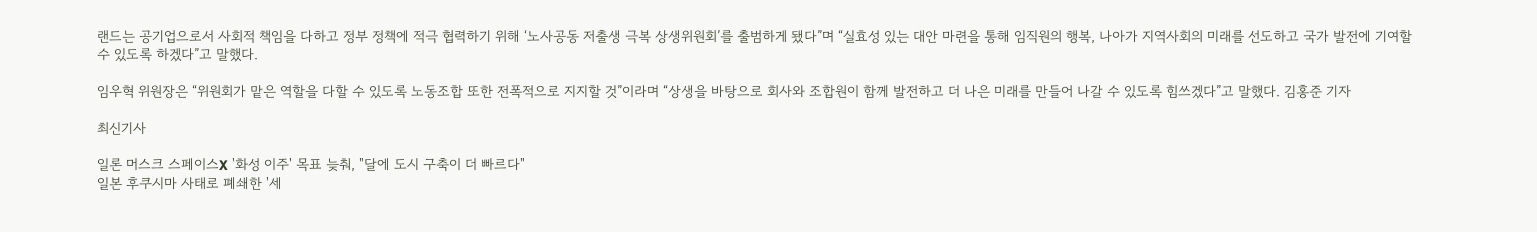랜드는 공기업으로서 사회적 책임을 다하고 정부 정책에 적극 협력하기 위해 ‘노사공동 저출생 극복 상생위원회’를 출범하게 됐다”며 “실효성 있는 대안 마련을 통해 임직원의 행복, 나아가 지역사회의 미래를 선도하고 국가 발전에 기여할 수 있도록 하겠다”고 말했다.

임우혁 위원장은 “위원회가 맡은 역할을 다할 수 있도록 노동조합 또한 전폭적으로 지지할 것”이라며 “상생을 바탕으로 회사와 조합원이 함께 발전하고 더 나은 미래를 만들어 나갈 수 있도록 힘쓰겠다”고 말했다. 김홍준 기자

최신기사

일론 머스크 스페이스X '화성 이주' 목표 늦춰, "달에 도시 구축이 더 빠르다"
일본 후쿠시마 사태로 폐쇄한 '세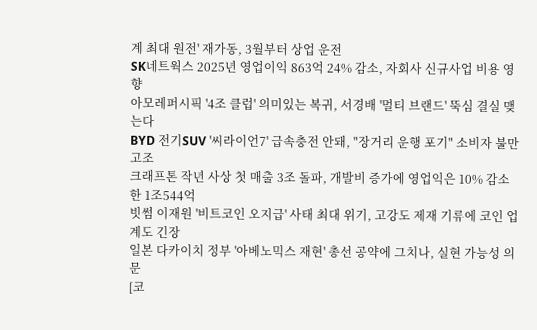계 최대 원전' 재가동, 3월부터 상업 운전
SK네트웍스 2025년 영업이익 863억 24% 감소, 자회사 신규사업 비용 영향
아모레퍼시픽 '4조 클럽' 의미있는 복귀, 서경배 '멀티 브랜드' 뚝심 결실 맺는다
BYD 전기SUV '씨라이언7' 급속충전 안돼, "장거리 운행 포기" 소비자 불만 고조
크래프톤 작년 사상 첫 매출 3조 돌파, 개발비 증가에 영업익은 10% 감소한 1조544억
빗썸 이재원 '비트코인 오지급' 사태 최대 위기, 고강도 제재 기류에 코인 업계도 긴장
일본 다카이치 정부 '아베노믹스 재현' 총선 공약에 그치나, 실현 가능성 의문
[코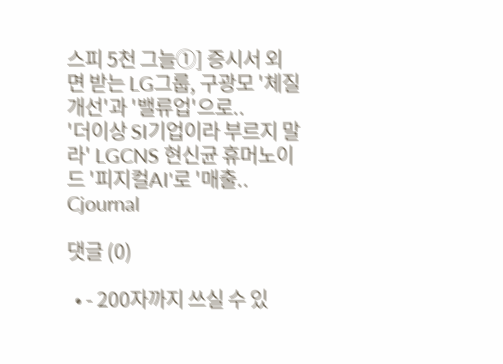스피 5천 그늘①] 증시서 외면 받는 LG그룹, 구광모 '체질개선'과 '밸류업'으로..
'더이상 SI기업이라 부르지 말라' LGCNS 현신균 휴머노이드 '피지컬AI'로 '매출..
Cjournal

댓글 (0)

  • - 200자까지 쓰실 수 있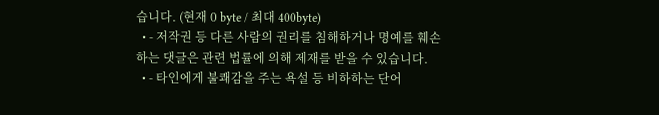습니다. (현재 0 byte / 최대 400byte)
  • - 저작권 등 다른 사람의 권리를 침해하거나 명예를 훼손하는 댓글은 관련 법률에 의해 제재를 받을 수 있습니다.
  • - 타인에게 불쾌감을 주는 욕설 등 비하하는 단어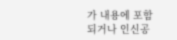가 내용에 포함되거나 인신공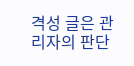격성 글은 관리자의 판단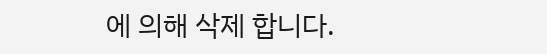에 의해 삭제 합니다.